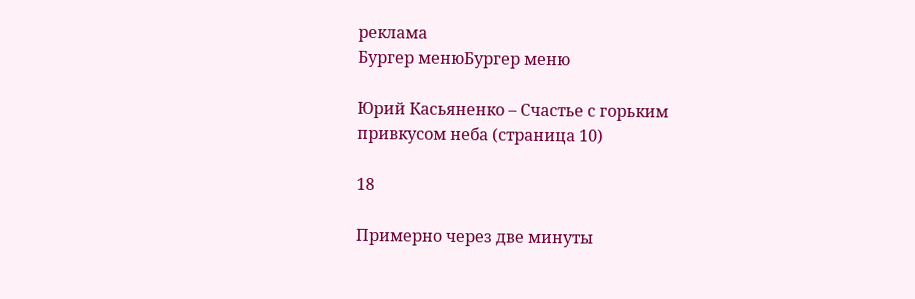реклама
Бургер менюБургер меню

Юрий Касьяненко – Счастье с горьким привкусом неба (страница 10)

18

Примерно через две минуты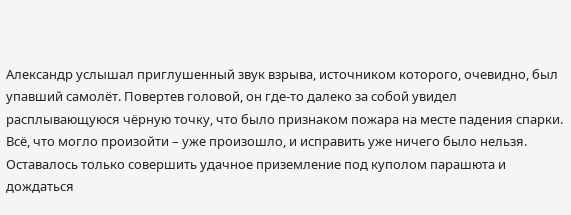Александр услышал приглушенный звук взрыва, источником которого, очевидно, был упавший самолёт. Повертев головой, он где-то далеко за собой увидел расплывающуюся чёрную точку, что было признаком пожара на месте падения спарки. Всё, что могло произойти – уже произошло, и исправить уже ничего было нельзя. Оставалось только совершить удачное приземление под куполом парашюта и дождаться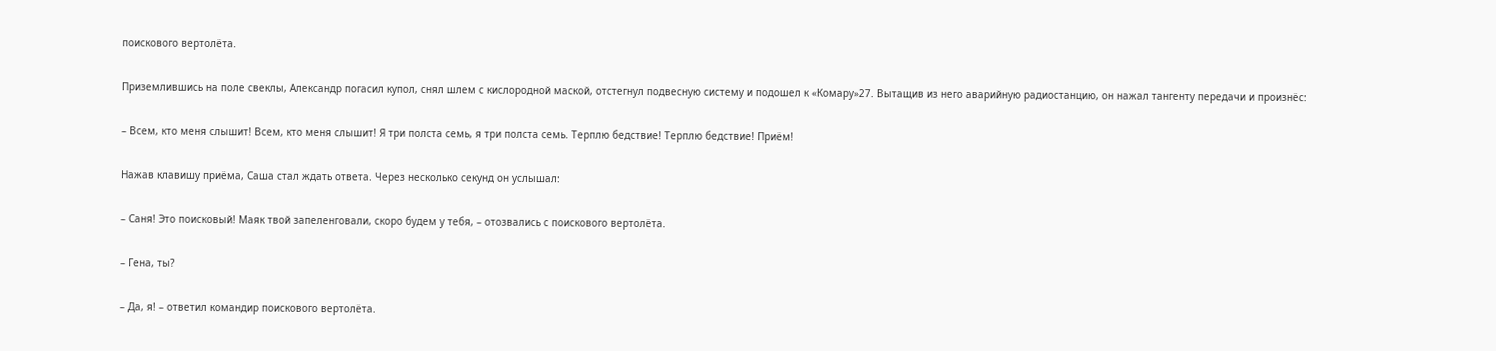поискового вертолёта.

Приземлившись на поле свеклы, Александр погасил купол, снял шлем с кислородной маской, отстегнул подвесную систему и подошел к «Комару»27. Вытащив из него аварийную радиостанцию, он нажал тангенту передачи и произнёс:

– Всем, кто меня слышит! Всем, кто меня слышит! Я три полста семь, я три полста семь. Терплю бедствие! Терплю бедствие! Приём!

Нажав клавишу приёма, Саша стал ждать ответа. Через несколько секунд он услышал:

– Саня! Это поисковый! Маяк твой запеленговали, скоро будем у тебя, – отозвались с поискового вертолёта.

– Гена, ты?

– Да, я! – ответил командир поискового вертолёта.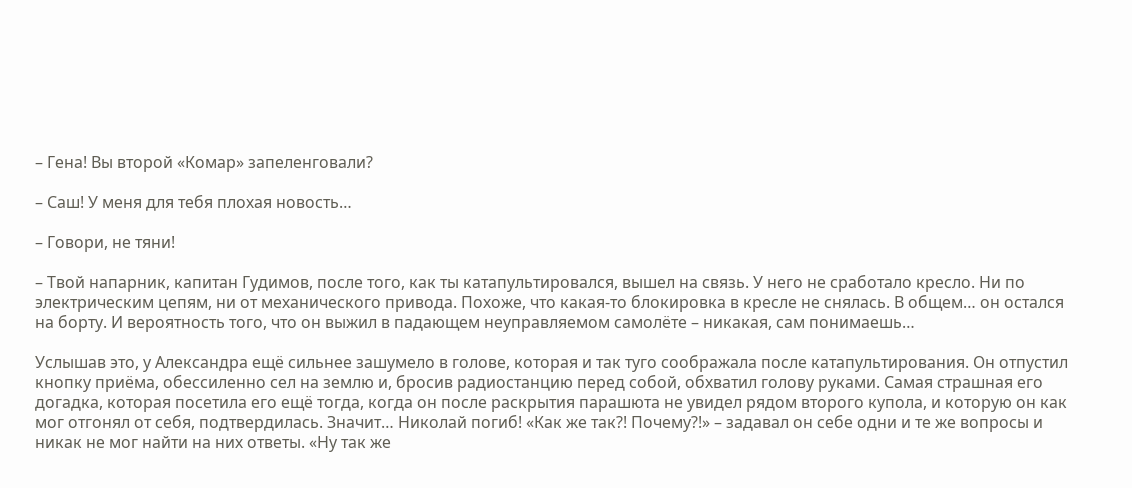– Гена! Вы второй «Комар» запеленговали?

– Саш! У меня для тебя плохая новость…

– Говори, не тяни!

– Твой напарник, капитан Гудимов, после того, как ты катапультировался, вышел на связь. У него не сработало кресло. Ни по электрическим цепям, ни от механического привода. Похоже, что какая-то блокировка в кресле не снялась. В общем… он остался на борту. И вероятность того, что он выжил в падающем неуправляемом самолёте – никакая, сам понимаешь…

Услышав это, у Александра ещё сильнее зашумело в голове, которая и так туго соображала после катапультирования. Он отпустил кнопку приёма, обессиленно сел на землю и, бросив радиостанцию перед собой, обхватил голову руками. Самая страшная его догадка, которая посетила его ещё тогда, когда он после раскрытия парашюта не увидел рядом второго купола, и которую он как мог отгонял от себя, подтвердилась. Значит… Николай погиб! «Как же так?! Почему?!» – задавал он себе одни и те же вопросы и никак не мог найти на них ответы. «Ну так же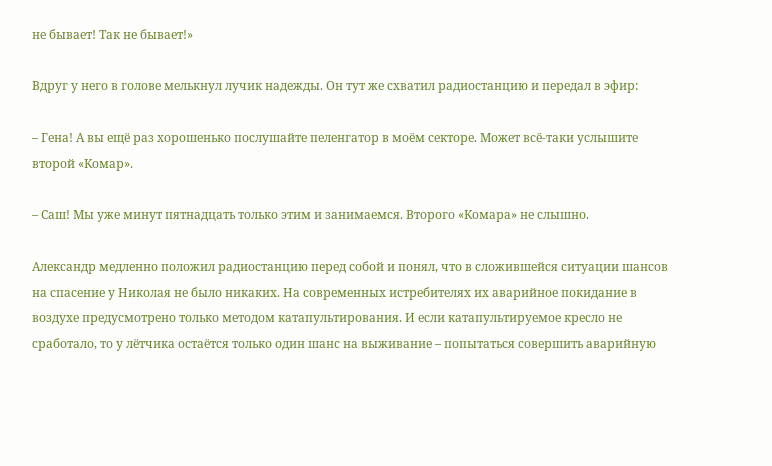не бывает! Так не бывает!»

Вдруг у него в голове мелькнул лучик надежды. Он тут же схватил радиостанцию и передал в эфир:

– Гена! А вы ещё раз хорошенько послушайте пеленгатор в моём секторе. Может всё-таки услышите второй «Комар».

– Саш! Мы уже минут пятнадцать только этим и занимаемся. Второго «Комара» не слышно.

Александр медленно положил радиостанцию перед собой и понял, что в сложившейся ситуации шансов на спасение у Николая не было никаких. На современных истребителях их аварийное покидание в воздухе предусмотрено только методом катапультирования. И если катапультируемое кресло не сработало, то у лётчика остаётся только один шанс на выживание – попытаться совершить аварийную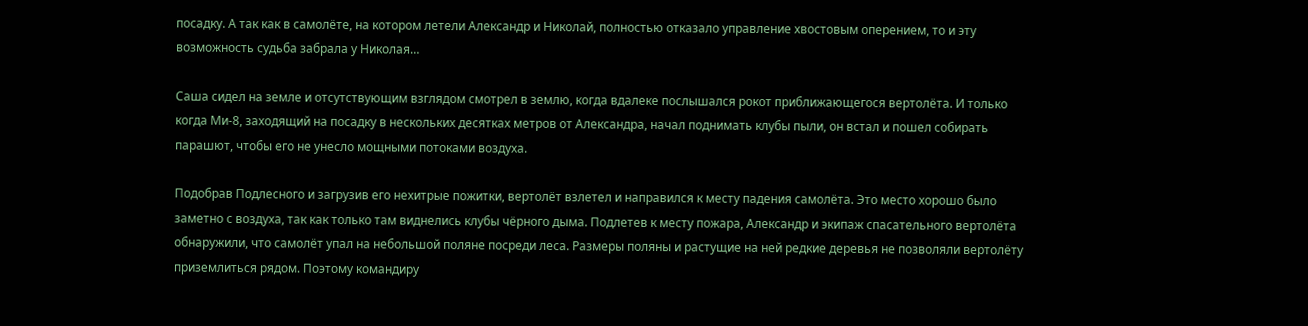посадку. А так как в самолёте, на котором летели Александр и Николай, полностью отказало управление хвостовым оперением, то и эту возможность судьба забрала у Николая…

Саша сидел на земле и отсутствующим взглядом смотрел в землю, когда вдалеке послышался рокот приближающегося вертолёта. И только когда Ми-8, заходящий на посадку в нескольких десятках метров от Александра, начал поднимать клубы пыли, он встал и пошел собирать парашют, чтобы его не унесло мощными потоками воздуха.

Подобрав Подлесного и загрузив его нехитрые пожитки, вертолёт взлетел и направился к месту падения самолёта. Это место хорошо было заметно с воздуха, так как только там виднелись клубы чёрного дыма. Подлетев к месту пожара, Александр и экипаж спасательного вертолёта обнаружили, что самолёт упал на небольшой поляне посреди леса. Размеры поляны и растущие на ней редкие деревья не позволяли вертолёту приземлиться рядом. Поэтому командиру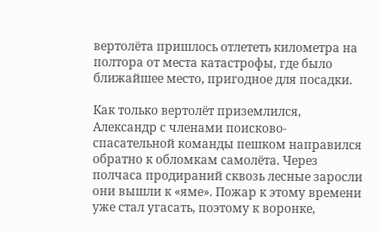вертолёта пришлось отлететь километра на полтора от места катастрофы, где было ближайшее место, пригодное для посадки.

Как только вертолёт приземлился, Александр с членами поисково-спасательной команды пешком направился обратно к обломкам самолёта. Через полчаса продираний сквозь лесные заросли они вышли к «яме». Пожар к этому времени уже стал угасать, поэтому к воронке,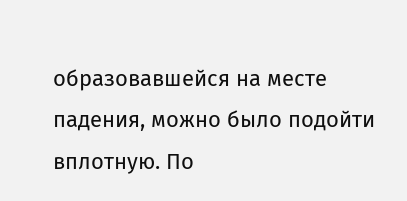образовавшейся на месте падения, можно было подойти вплотную. По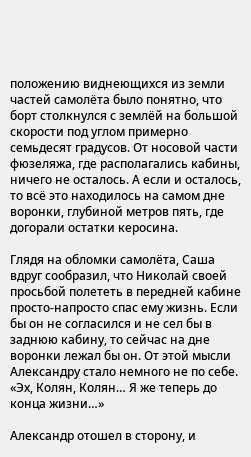положению виднеющихся из земли частей самолёта было понятно, что борт столкнулся с землёй на большой скорости под углом примерно семьдесят градусов. От носовой части фюзеляжа, где располагались кабины, ничего не осталось. А если и осталось, то всё это находилось на самом дне воронки, глубиной метров пять, где догорали остатки керосина.

Глядя на обломки самолёта, Саша вдруг сообразил, что Николай своей просьбой полететь в передней кабине просто-напросто спас ему жизнь. Если бы он не согласился и не сел бы в заднюю кабину, то сейчас на дне воронки лежал бы он. От этой мысли Александру стало немного не по себе. «Эх, Колян, Колян… Я же теперь до конца жизни…»

Александр отошел в сторону, и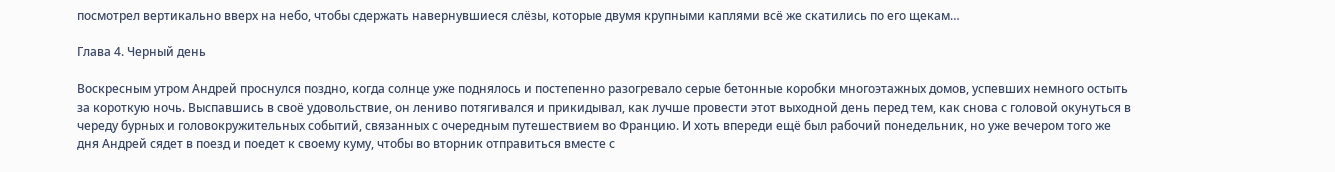посмотрел вертикально вверх на небо, чтобы сдержать навернувшиеся слёзы, которые двумя крупными каплями всё же скатились по его щекам…

Глава 4. Черный день

Воскресным утром Андрей проснулся поздно, когда солнце уже поднялось и постепенно разогревало серые бетонные коробки многоэтажных домов, успевших немного остыть за короткую ночь. Выспавшись в своё удовольствие, он лениво потягивался и прикидывал, как лучше провести этот выходной день перед тем, как снова с головой окунуться в череду бурных и головокружительных событий, связанных с очередным путешествием во Францию. И хоть впереди ещё был рабочий понедельник, но уже вечером того же дня Андрей сядет в поезд и поедет к своему куму, чтобы во вторник отправиться вместе с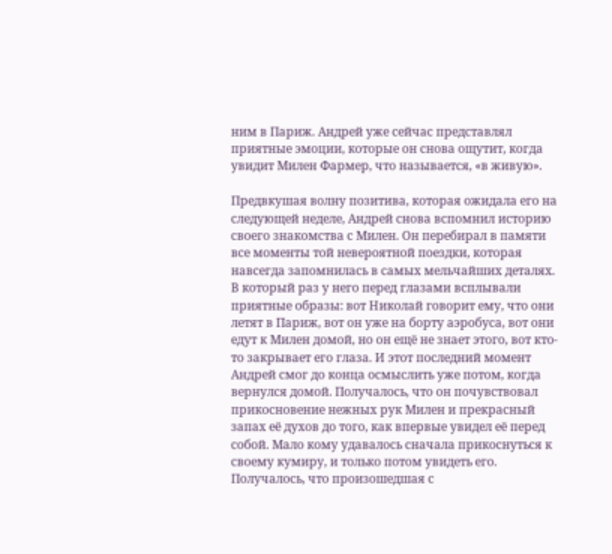ним в Париж. Андрей уже сейчас представлял приятные эмоции, которые он снова ощутит, когда увидит Милен Фармер, что называется, «в живую».

Предвкушая волну позитива, которая ожидала его на следующей неделе, Андрей снова вспомнил историю своего знакомства с Милен. Он перебирал в памяти все моменты той невероятной поездки, которая навсегда запомнилась в самых мельчайших деталях. В который раз у него перед глазами всплывали приятные образы: вот Николай говорит ему, что они летят в Париж, вот он уже на борту аэробуса, вот они едут к Милен домой, но он ещё не знает этого, вот кто-то закрывает его глаза. И этот последний момент Андрей смог до конца осмыслить уже потом, когда вернулся домой. Получалось, что он почувствовал прикосновение нежных рук Милен и прекрасный запах её духов до того, как впервые увидел её перед собой. Мало кому удавалось сначала прикоснуться к своему кумиру, и только потом увидеть его. Получалось, что произошедшая с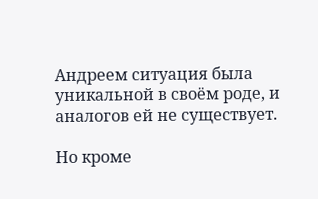Андреем ситуация была уникальной в своём роде, и аналогов ей не существует.

Но кроме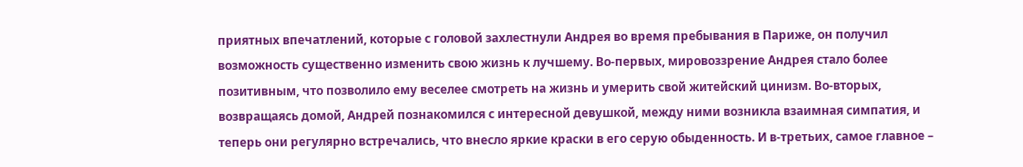приятных впечатлений, которые с головой захлестнули Андрея во время пребывания в Париже, он получил возможность существенно изменить свою жизнь к лучшему. Во-первых, мировоззрение Андрея стало более позитивным, что позволило ему веселее смотреть на жизнь и умерить свой житейский цинизм. Во-вторых, возвращаясь домой, Андрей познакомился с интересной девушкой, между ними возникла взаимная симпатия, и теперь они регулярно встречались, что внесло яркие краски в его серую обыденность. И в-третьих, самое главное –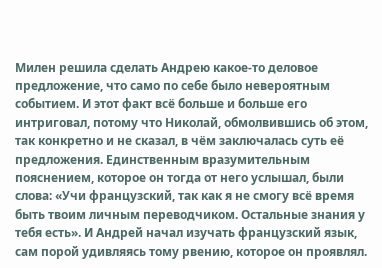Милен решила сделать Андрею какое-то деловое предложение, что само по себе было невероятным событием. И этот факт всё больше и больше его интриговал, потому что Николай, обмолвившись об этом, так конкретно и не сказал, в чём заключалась суть её предложения. Единственным вразумительным пояснением, которое он тогда от него услышал, были слова: «Учи французский, так как я не смогу всё время быть твоим личным переводчиком. Остальные знания у тебя есть». И Андрей начал изучать французский язык, сам порой удивляясь тому рвению, которое он проявлял.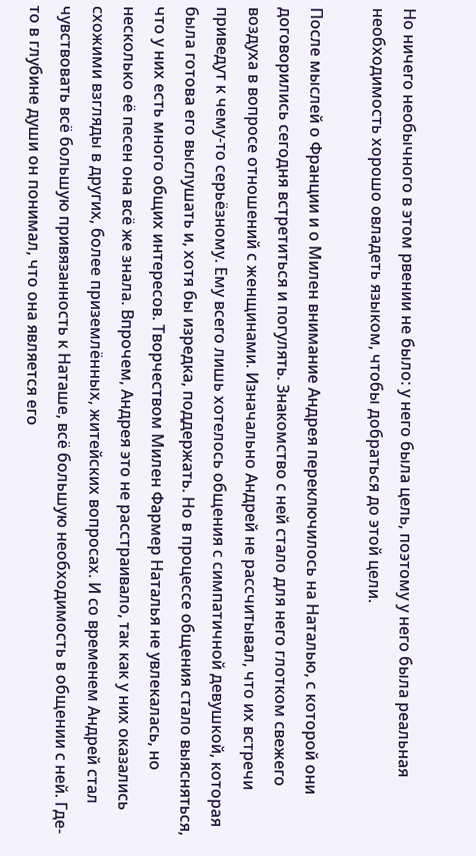Но ничего необычного в этом рвении не было: у него была цель, поэтому у него была реальная необходимость хорошо овладеть языком, чтобы добраться до этой цели.

После мыслей о Франции и о Милен внимание Андрея переключилось на Наталью, с которой они договорились сегодня встретиться и погулять. Знакомство с ней стало для него глотком свежего воздуха в вопросе отношений с женщинами. Изначально Андрей не рассчитывал, что их встречи приведут к чему-то серьёзному. Ему всего лишь хотелось общения с симпатичной девушкой, которая была готова его выслушать и, хотя бы изредка, поддержать. Но в процессе общения стало выясняться, что у них есть много общих интересов. Творчеством Милен Фармер Наталья не увлекалась, но несколько её песен она всё же знала. Впрочем, Андрея это не расстраивало, так как у них оказались схожими взгляды в других, более приземлённых, житейских вопросах. И со временем Андрей стал чувствовать всё большую привязанность к Наташе, всё большую необходимость в общении с ней. Где-то в глубине души он понимал, что она является его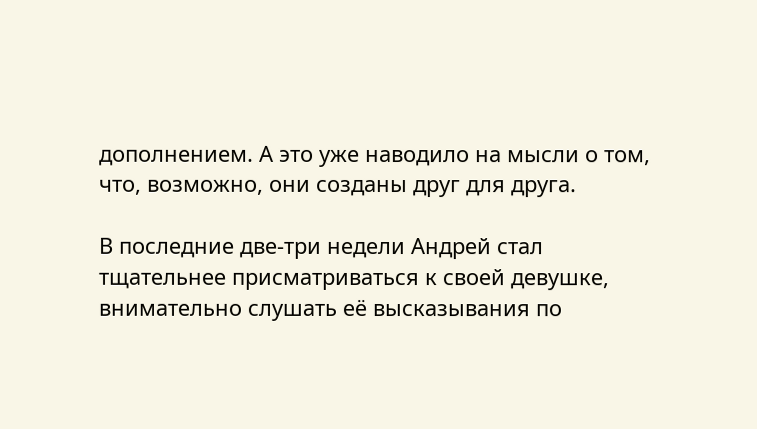дополнением. А это уже наводило на мысли о том, что, возможно, они созданы друг для друга.

В последние две-три недели Андрей стал тщательнее присматриваться к своей девушке, внимательно слушать её высказывания по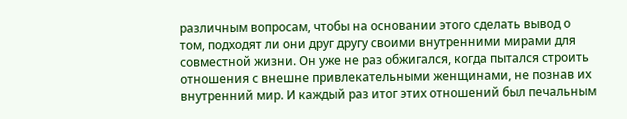различным вопросам, чтобы на основании этого сделать вывод о том, подходят ли они друг другу своими внутренними мирами для совместной жизни. Он уже не раз обжигался, когда пытался строить отношения с внешне привлекательными женщинами, не познав их внутренний мир. И каждый раз итог этих отношений был печальным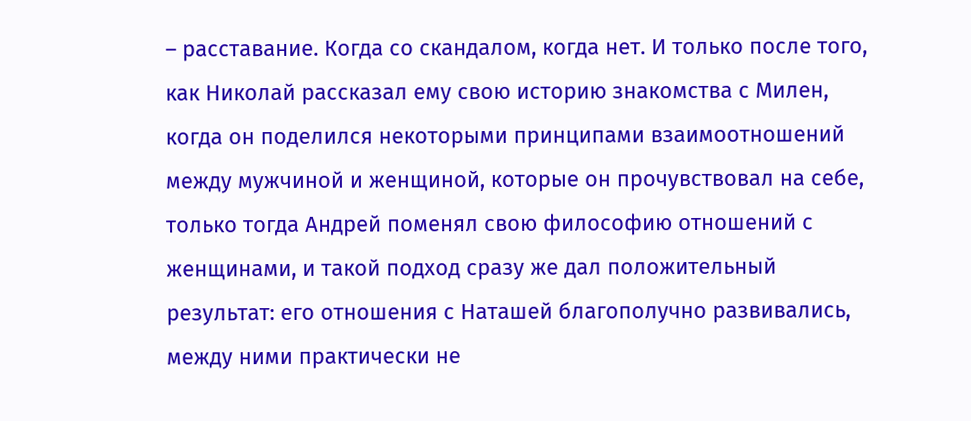– расставание. Когда со скандалом, когда нет. И только после того, как Николай рассказал ему свою историю знакомства с Милен, когда он поделился некоторыми принципами взаимоотношений между мужчиной и женщиной, которые он прочувствовал на себе, только тогда Андрей поменял свою философию отношений с женщинами, и такой подход сразу же дал положительный результат: его отношения с Наташей благополучно развивались, между ними практически не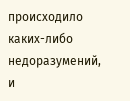происходило каких-либо недоразумений, и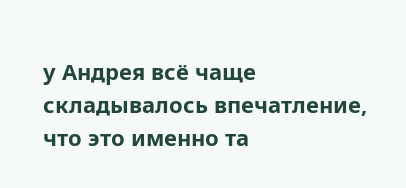у Андрея всё чаще складывалось впечатление, что это именно та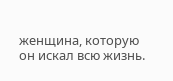женщина, которую он искал всю жизнь.